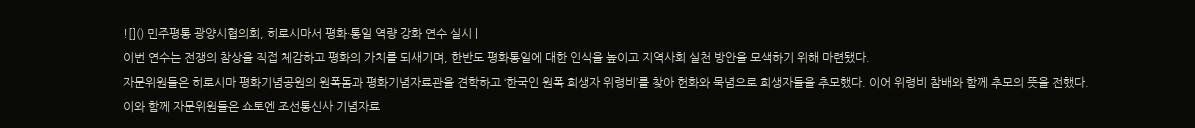![]() 민주평통 광양시협의회, 히로시마서 평화·통일 역량 강화 연수 실시 |
이번 연수는 전쟁의 참상을 직접 체감하고 평화의 가치를 되새기며, 한반도 평화통일에 대한 인식을 높이고 지역사회 실천 방안을 모색하기 위해 마련됐다.
자문위원들은 히로시마 평화기념공원의 원폭돔과 평화기념자료관을 견학하고 ‘한국인 원폭 희생자 위령비’를 찾아 헌화와 묵념으로 희생자들을 추모했다. 이어 위령비 참배와 함께 추모의 뜻을 전했다.
이와 함께 자문위원들은 쇼토엔 조선통신사 기념자료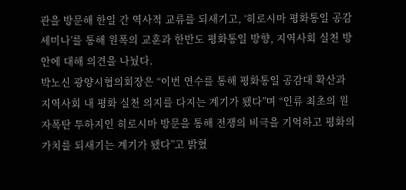관을 방문해 한일 간 역사적 교류를 되새기고, ‘히로시마 평화통일 공감 세미나’를 통해 원폭의 교훈과 한반도 평화통일 방향, 지역사회 실천 방안에 대해 의견을 나눴다.
박노신 광양시협의회장은 “이번 연수를 통해 평화통일 공감대 확산과 지역사회 내 평화 실천 의지를 다지는 계기가 됐다”며 “인류 최초의 원자폭탄 투하지인 히로시마 방문을 통해 전쟁의 비극을 기억하고 평화의 가치를 되새기는 계기가 됐다”고 밝혔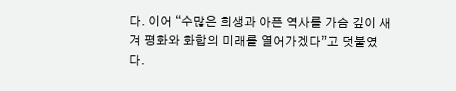다. 이어 “수많은 희생과 아픈 역사를 가슴 깊이 새겨 평화와 화합의 미래를 열어가겠다”고 덧붙였다.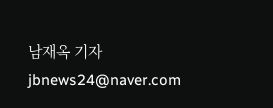남재옥 기자 jbnews24@naver.com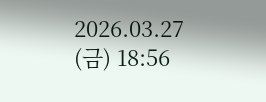2026.03.27 (금) 18:56